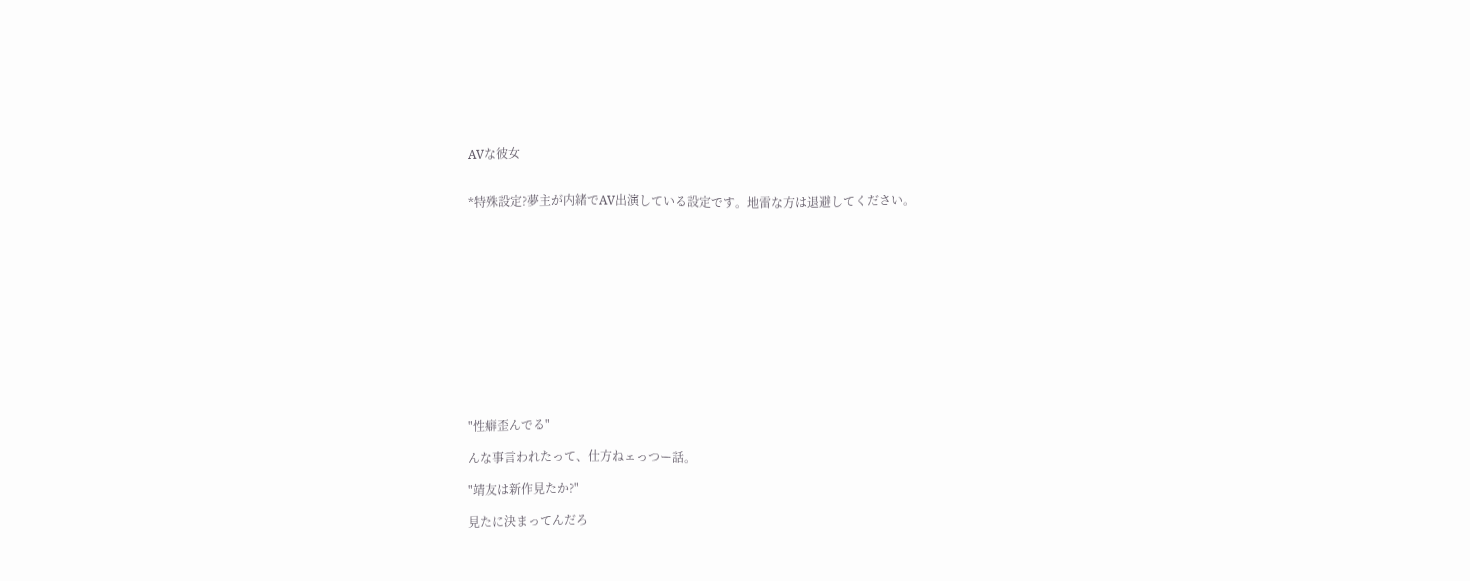AVな彼女


*特殊設定?夢主が内緒でAV出演している設定です。地雷な方は退避してください。













"性癖歪んでる"

んな事言われたって、仕方ねェっつー話。

"靖友は新作見たか?"

見たに決まってんだろ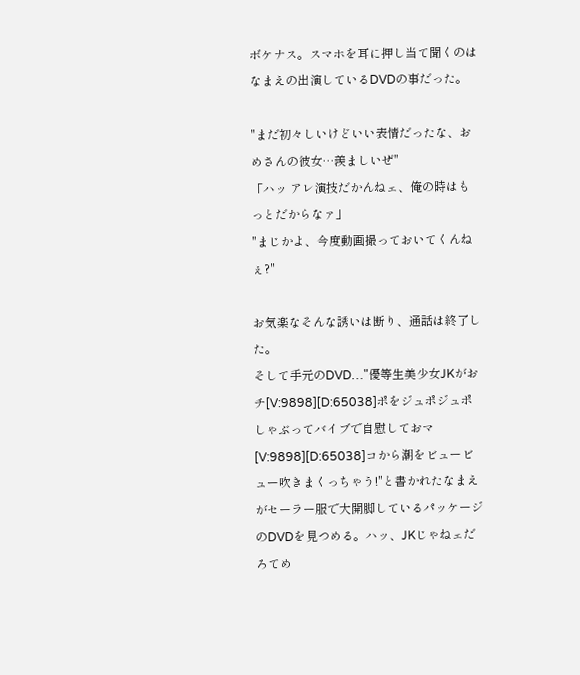ボケナス。スマホを耳に押し当て聞くのはなまえの出演しているDVDの事だった。

"まだ初々しいけどいい表情だったな、おめさんの彼女…羨ましいぜ"
「ハッ アレ演技だかんねェ、俺の時はもっとだからなァ」
"まじかよ、今度動画撮っておいてくんねぇ?"

お気楽なそんな誘いは断り、通話は終了した。
そして手元のDVD…"優等生美少女JKがおチ[V:9898][D:65038]ポをジュポジュポしゃぶってバイブで自慰しておマ[V:9898][D:65038]コから潮をビュービュー吹きまくっちゃう!"と書かれたなまえがセーラー服で大開脚しているパッケージのDVDを見つめる。ハッ、JKじゃねェだろてめ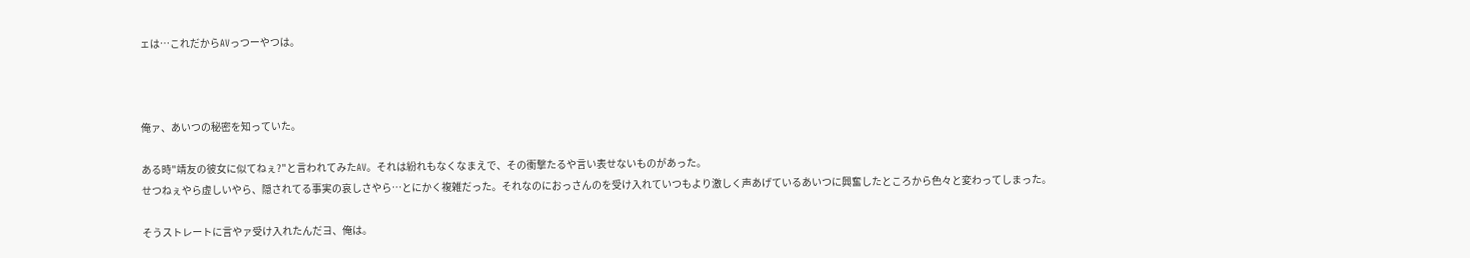ェは…これだからAVっつーやつは。



俺ァ、あいつの秘密を知っていた。

ある時"靖友の彼女に似てねぇ?"と言われてみたAV。それは紛れもなくなまえで、その衝撃たるや言い表せないものがあった。
せつねぇやら虚しいやら、隠されてる事実の哀しさやら…とにかく複雑だった。それなのにおっさんのを受け入れていつもより激しく声あげているあいつに興奮したところから色々と変わってしまった。

そうストレートに言やァ受け入れたんだヨ、俺は。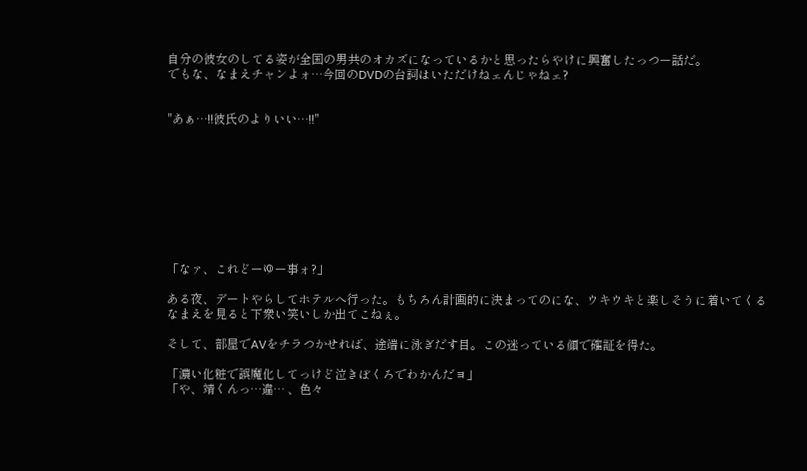自分の彼女のしてる姿が全国の男共のオカズになっているかと思ったらやけに興奮したっつー話だ。
でもな、なまえチャンよォ…今回のDVDの台詞はいただけねェんじゃねェ?


"あぁ…!!彼氏のよりいい…!!"









「なァ、これどーゆー事ォ?」

ある夜、デートやらしてホテルへ行った。もちろん計画的に決まってのにな、ウキウキと楽しそうに着いてくるなまえを見ると下衆い笑いしか出てこねぇ。

そして、部屋でAVをチラつかせれば、途端に泳ぎだす目。この迷っている顔で確証を得た。

「濃い化粧で誤魔化してっけど泣きぼくろでわかんだヨ」
「や、靖くんっ…違… 、色々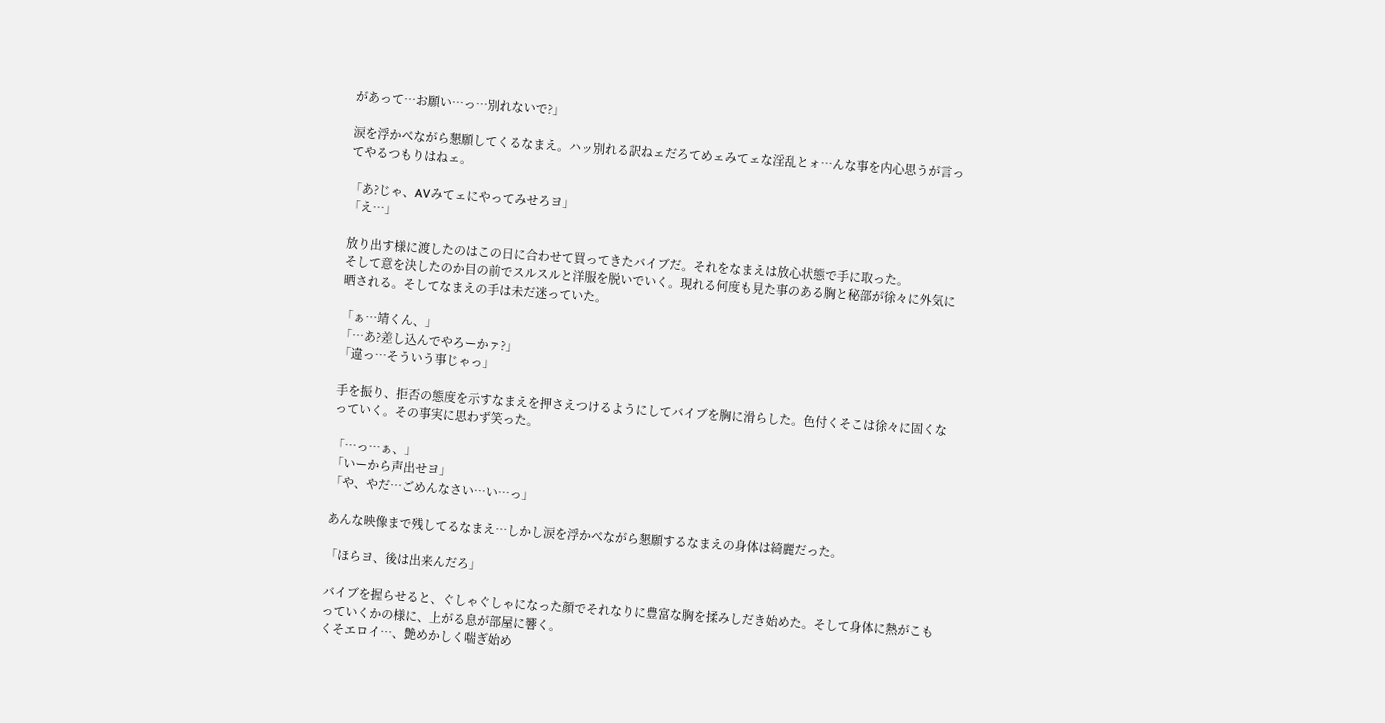があって…お願い…っ…別れないで?」

涙を浮かべながら懇願してくるなまえ。ハッ別れる訳ねェだろてめェみてェな淫乱とォ…んな事を内心思うが言ってやるつもりはねェ。

「あ?じゃ、AVみてェにやってみせろヨ」
「え…」

放り出す様に渡したのはこの日に合わせて買ってきたバイブだ。それをなまえは放心状態で手に取った。
そして意を決したのか目の前でスルスルと洋服を脱いでいく。現れる何度も見た事のある胸と秘部が徐々に外気に晒される。そしてなまえの手は未だ迷っていた。

「ぁ…靖くん、」
「…あ?差し込んでやろーかァ?」
「違っ…そういう事じゃっ」

手を振り、拒否の態度を示すなまえを押さえつけるようにしてバイブを胸に滑らした。色付くそこは徐々に固くなっていく。その事実に思わず笑った。

「…っ…ぁ、」
「いーから声出せヨ」
「や、やだ…ごめんなさい…い…っ」

あんな映像まで残してるなまえ…しかし涙を浮かべながら懇願するなまえの身体は綺麗だった。

「ほらヨ、後は出来んだろ」

バイブを握らせると、ぐしゃぐしゃになった顔でそれなりに豊富な胸を揉みしだき始めた。そして身体に熱がこもっていくかの様に、上がる息が部屋に響く。
くそエロイ…、艶めかしく喘ぎ始め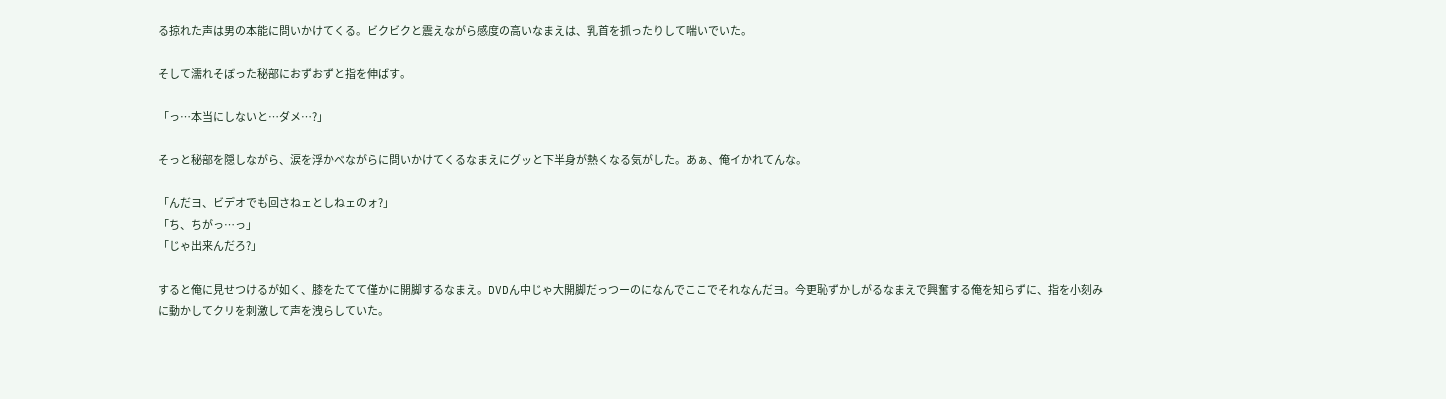る掠れた声は男の本能に問いかけてくる。ビクビクと震えながら感度の高いなまえは、乳首を抓ったりして喘いでいた。

そして濡れそぼった秘部におずおずと指を伸ばす。

「っ…本当にしないと…ダメ…?」

そっと秘部を隠しながら、涙を浮かべながらに問いかけてくるなまえにグッと下半身が熱くなる気がした。あぁ、俺イかれてんな。

「んだヨ、ビデオでも回さねェとしねェのォ?」
「ち、ちがっ…っ」
「じゃ出来んだろ?」

すると俺に見せつけるが如く、膝をたてて僅かに開脚するなまえ。DVDん中じゃ大開脚だっつーのになんでここでそれなんだヨ。今更恥ずかしがるなまえで興奮する俺を知らずに、指を小刻みに動かしてクリを刺激して声を洩らしていた。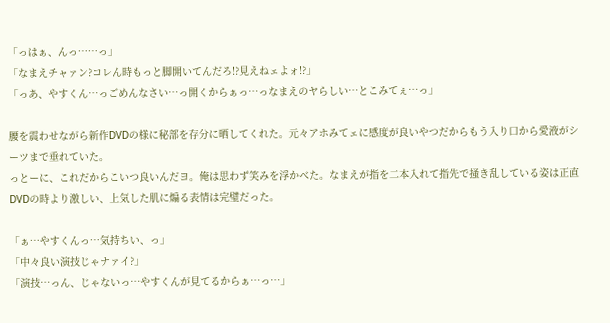「っはぁ、んっ……っ」
「なまえチャァン?コレん時もっと脚開いてんだろ!?見えねェよォ!?」
「っあ、やすくん…っごめんなさい…っ開くからぁっ…っなまえのヤらしい…とこみてぇ…っ」

腰を震わせながら新作DVDの様に秘部を存分に晒してくれた。元々アホみてェに感度が良いやつだからもう入り口から愛液がシーツまで垂れていた。
っとーに、これだからこいつ良いんだヨ。俺は思わず笑みを浮かべた。なまえが指を二本入れて指先で掻き乱している姿は正直DVDの時より激しい、上気した肌に煽る表情は完璧だった。

「ぁ…やすくんっ…気持ちい、っ」
「中々良い演技じゃナァイ?」
「演技…っん、じゃないっ…やすくんが見てるからぁ…っ…」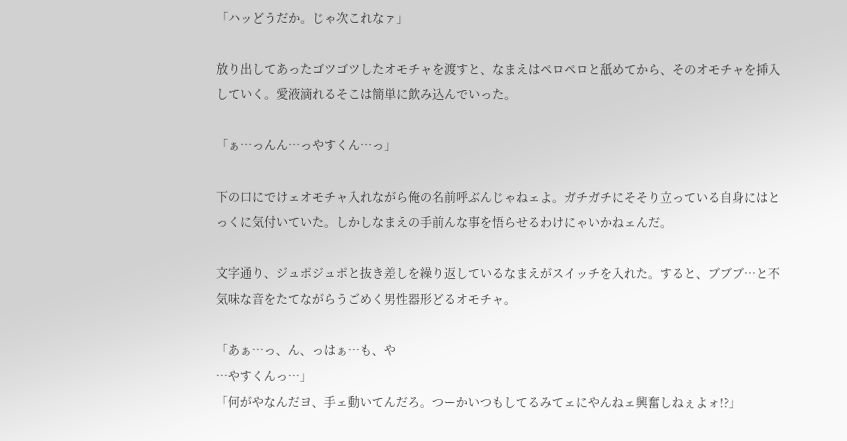「ハッどうだか。じゃ次これなァ」

放り出してあったゴツゴツしたオモチャを渡すと、なまえはペロペロと舐めてから、そのオモチャを挿入していく。愛液滴れるそこは簡単に飲み込んでいった。

「ぁ…っんん…っやすくん…っ」

下の口にでけェオモチャ入れながら俺の名前呼ぶんじゃねェよ。ガチガチにそそり立っている自身にはとっくに気付いていた。しかしなまえの手前んな事を悟らせるわけにゃいかねェんだ。

文字通り、ジュポジュポと抜き差しを繰り返しているなまえがスイッチを入れた。すると、ブブブ…と不気味な音をたてながらうごめく男性器形どるオモチャ。

「あぁ…っ、ん、っはぁ…も、や
…やすくんっ…」
「何がやなんだヨ、手ェ動いてんだろ。つーかいつもしてるみてェにやんねェ興奮しねぇよォ!?」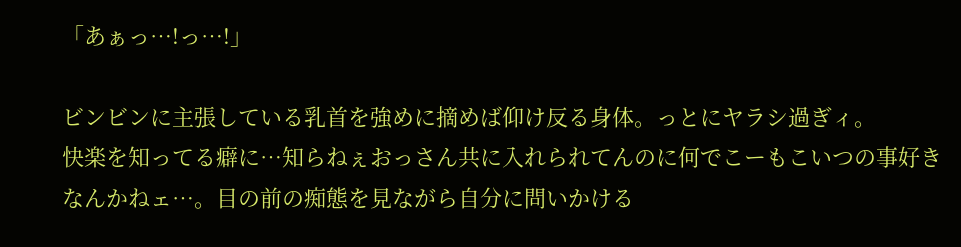「あぁっ…!っ…!」

ビンビンに主張している乳首を強めに摘めば仰け反る身体。っとにヤラシ過ぎィ。
快楽を知ってる癖に…知らねぇおっさん共に入れられてんのに何でこーもこいつの事好きなんかねェ…。目の前の痴態を見ながら自分に問いかける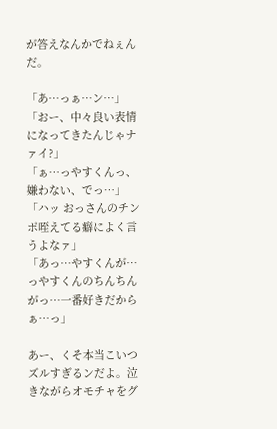が答えなんかでねぇんだ。

「あ…っぁ…ン…」
「おー、中々良い表情になってきたんじゃナァイ?」
「ぁ…っやすくんっ、嫌わない、でっ…」
「ハッ おっさんのチンポ咥えてる癖によく言うよなァ」
「あっ…やすくんが…っやすくんのちんちんがっ…一番好きだからぁ…っ」

あー、くそ本当こいつズルすぎるンだよ。泣きながらオモチャをグ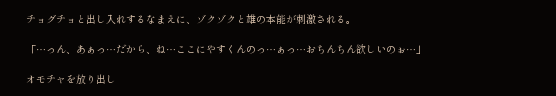チョグチョと出し入れするなまえに、ゾクゾクと雄の本能が刺激される。

「…っん、あぁっ…だから、ね…ここにやすくんのっ…ぁっ…おちんちん欲しいのぉ…」

オモチャを放り出し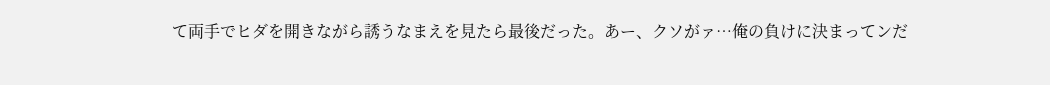て両手でヒダを開きながら誘うなまえを見たら最後だった。あー、クソがァ…俺の負けに決まってンだ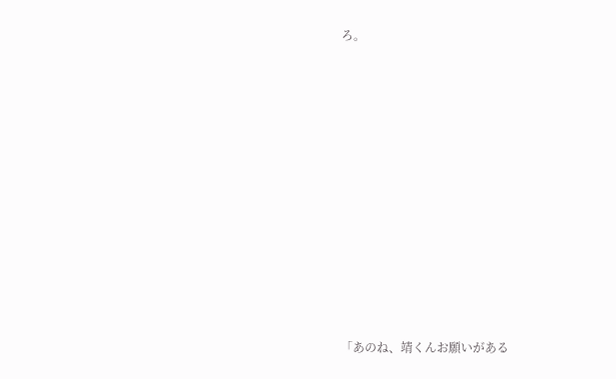ろ。
















「あのね、靖くんお願いがある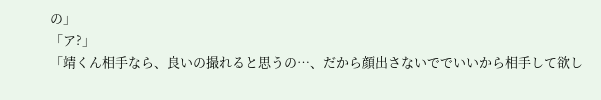の」
「ア?」
「靖くん相手なら、良いの撮れると思うの…、だから顔出さないででいいから相手して欲し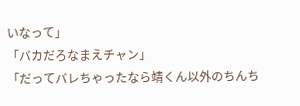いなって」
「バカだろなまえチャン」
「だってバレちゃったなら靖くん以外のちんち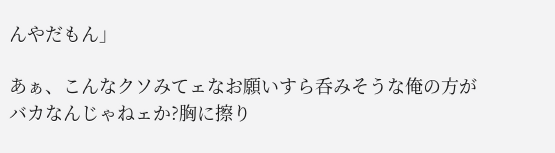んやだもん」

あぁ、こんなクソみてェなお願いすら呑みそうな俺の方がバカなんじゃねェか?胸に擦り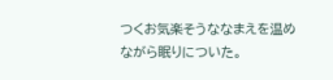つくお気楽そうななまえを温めながら眠りについた。